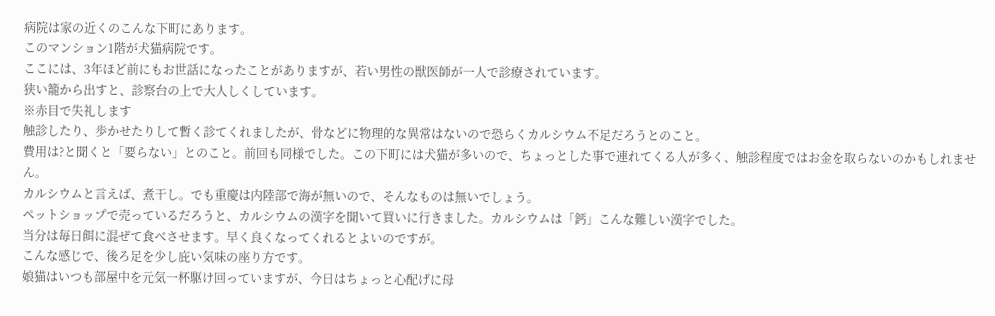病院は家の近くのこんな下町にあります。
このマンション1階が犬猫病院です。
ここには、3年ほど前にもお世話になったことがありますが、若い男性の獣医師が一人で診療されています。
狭い籠から出すと、診察台の上で大人しくしています。
※赤目で失礼します
触診したり、歩かせたりして暫く診てくれましたが、骨などに物理的な異常はないので恐らくカルシウム不足だろうとのこと。
費用は?と聞くと「要らない」とのこと。前回も同様でした。この下町には犬猫が多いので、ちょっとした事で連れてくる人が多く、触診程度ではお金を取らないのかもしれません。
カルシウムと言えば、煮干し。でも重慶は内陸部で海が無いので、そんなものは無いでしょう。
ペットショップで売っているだろうと、カルシウムの漢字を聞いて買いに行きました。カルシウムは「鈣」こんな難しい漢字でした。
当分は毎日餌に混ぜて食べさせます。早く良くなってくれるとよいのですが。
こんな感じで、後ろ足を少し庇い気味の座り方です。
娘猫はいつも部屋中を元気一杯駆け回っていますが、今日はちょっと心配げに母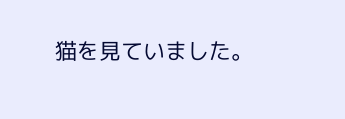猫を見ていました。